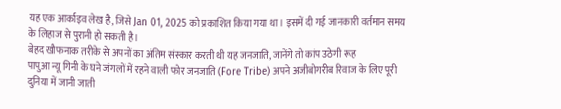यह एक आर्काइव लेख है, जिसे Jan 01, 2025 को प्रकाशित किया गया था। इसमें दी गई जानकारी वर्तमान समय के लिहाज से पुरानी हो सकती है।
बेहद खौफनाक तरीके से अपनों का अंतिम संस्कार करती थी यह जनजाति, जानेंगे तो कांप उठेगी रूह
पापुआ न्यू गिनी के घने जंगलों में रहने वाली फोर जनजाति (Fore Tribe) अपने अजीबोगरीब रिवाज के लिए पूरी दुनिया में जानी जाती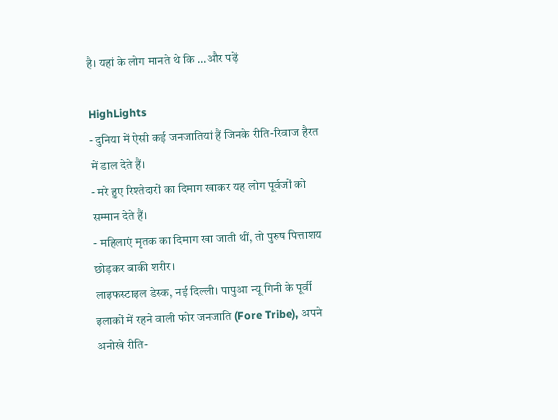है। यहां के लोग मानते थे कि ...और पढ़ें

HighLights
- दुनिया में ऐसी कई जनजातियां हैं जिनके रीति-रिवाज हैरत में डाल देते हैं।
- मरे हुए रिश्तेदारों का दिमाग खाकर यह लोग पूर्वजों को सम्मान देते हैं।
- महिलाएं मृतक का दिमाग खा जाती थीं, तो पुरुष पित्ताशय छोड़कर बाकी शरीर।
लाइफस्टाइल डेस्क, नई दिल्ली। पापुआ न्यू गिनी के पूर्वी इलाकों में रहने वाली फोर जनजाति (Fore Tribe), अपने अनोखे रीति-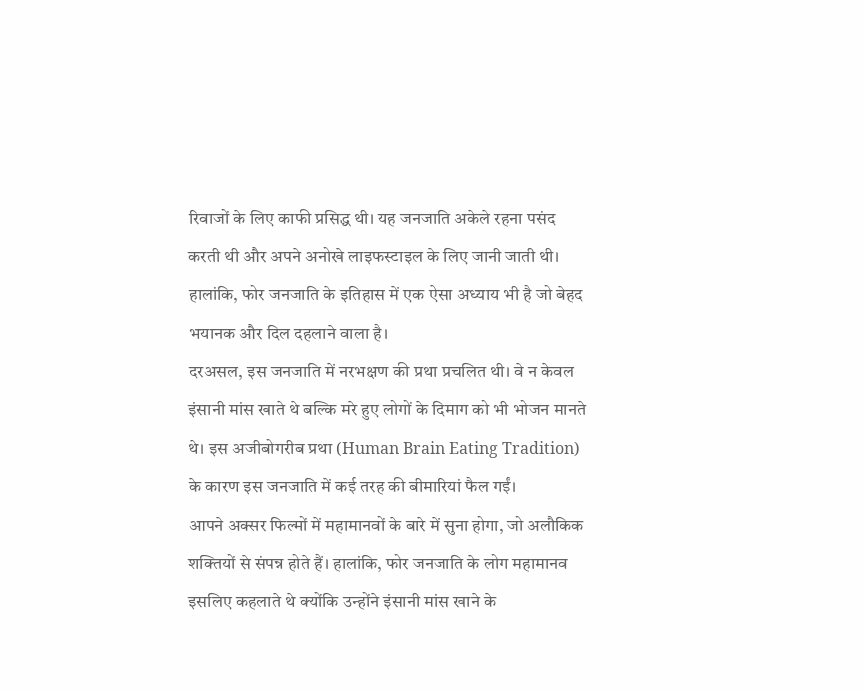रिवाजों के लिए काफी प्रसिद्ध थी। यह जनजाति अकेले रहना पसंद करती थी और अपने अनोखे लाइफस्टाइल के लिए जानी जाती थी। हालांकि, फोर जनजाति के इतिहास में एक ऐसा अध्याय भी है जो बेहद भयानक और दिल दहलाने वाला है।
दरअसल, इस जनजाति में नरभक्षण की प्रथा प्रचलित थी। वे न केवल इंसानी मांस खाते थे बल्कि मरे हुए लोगों के दिमाग को भी भोजन मानते थे। इस अजीबोगरीब प्रथा (Human Brain Eating Tradition) के कारण इस जनजाति में कई तरह की बीमारियां फैल गईं।
आपने अक्सर फिल्मों में महामानवों के बारे में सुना होगा, जो अलौकिक शक्तियों से संपन्न होते हैं। हालांकि, फोर जनजाति के लोग महामानव इसलिए कहलाते थे क्योंकि उन्होंने इंसानी मांस खाने के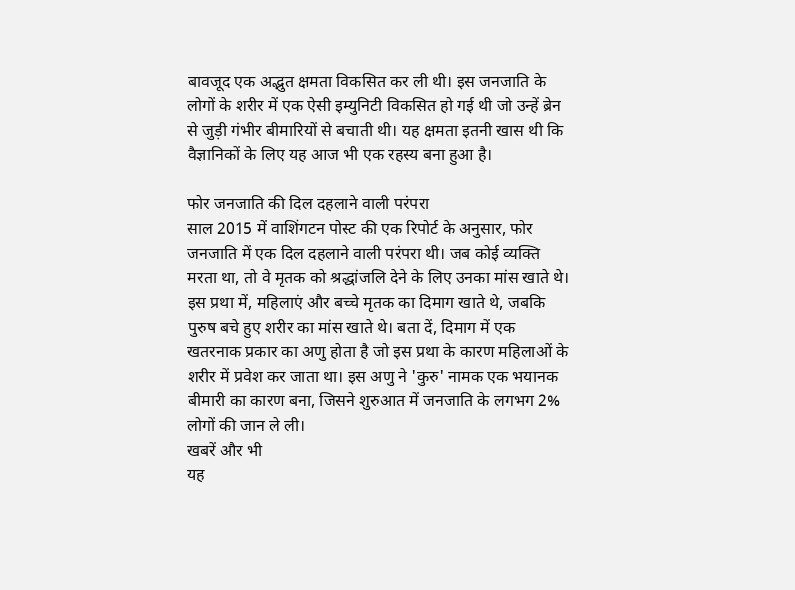बावजूद एक अद्भुत क्षमता विकसित कर ली थी। इस जनजाति के लोगों के शरीर में एक ऐसी इम्युनिटी विकसित हो गई थी जो उन्हें ब्रेन से जुड़ी गंभीर बीमारियों से बचाती थी। यह क्षमता इतनी खास थी कि वैज्ञानिकों के लिए यह आज भी एक रहस्य बना हुआ है।

फोर जनजाति की दिल दहलाने वाली परंपरा
साल 2015 में वाशिंगटन पोस्ट की एक रिपोर्ट के अनुसार, फोर जनजाति में एक दिल दहलाने वाली परंपरा थी। जब कोई व्यक्ति मरता था, तो वे मृतक को श्रद्धांजलि देने के लिए उनका मांस खाते थे। इस प्रथा में, महिलाएं और बच्चे मृतक का दिमाग खाते थे, जबकि पुरुष बचे हुए शरीर का मांस खाते थे। बता दें, दिमाग में एक खतरनाक प्रकार का अणु होता है जो इस प्रथा के कारण महिलाओं के शरीर में प्रवेश कर जाता था। इस अणु ने 'कुरु' नामक एक भयानक बीमारी का कारण बना, जिसने शुरुआत में जनजाति के लगभग 2% लोगों की जान ले ली।
खबरें और भी
यह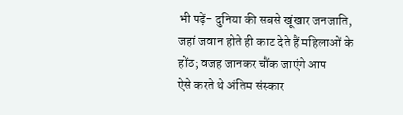भी पढ़ें- दुनिया की सबसे खूंखार जनजाति, जहां जवान होते ही काट देते हैं महिलाओं के होंठ; वजह जानकर चौंक जाएंगे आप
ऐसे करते थे अंतिम संस्कार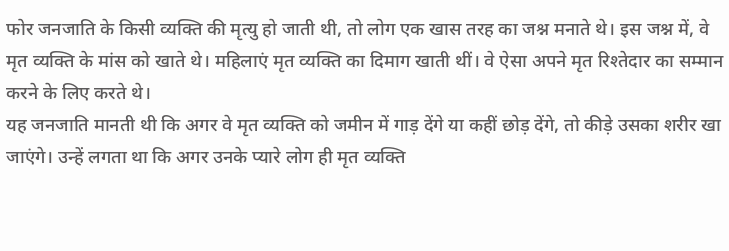फोर जनजाति के किसी व्यक्ति की मृत्यु हो जाती थी, तो लोग एक खास तरह का जश्न मनाते थे। इस जश्न में, वे मृत व्यक्ति के मांस को खाते थे। महिलाएं मृत व्यक्ति का दिमाग खाती थीं। वे ऐसा अपने मृत रिश्तेदार का सम्मान करने के लिए करते थे।
यह जनजाति मानती थी कि अगर वे मृत व्यक्ति को जमीन में गाड़ देंगे या कहीं छोड़ देंगे, तो कीड़े उसका शरीर खा जाएंगे। उन्हें लगता था कि अगर उनके प्यारे लोग ही मृत व्यक्ति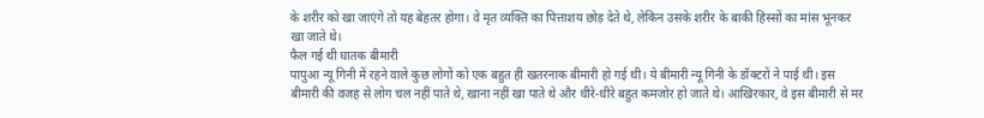के शरीर को खा जाएंगे तो यह बेहतर होगा। वे मृत व्यक्ति का पित्ताशय छोड़ देते थे, लेकिन उसके शरीर के बाकी हिस्सों का मांस भूनकर खा जाते थे।
फैल गई थी घातक बीमारी
पापुआ न्यू गिनी में रहने वाले कुछ लोगों को एक बहुत ही खतरनाक बीमारी हो गई थी। ये बीमारी न्यू गिनी के डॉक्टरों ने पाई थी। इस बीमारी की वजह से लोग चल नहीं पाते थे, खाना नहीं खा पाते थे और धीरे-धीरे बहुत कमजोर हो जाते थे। आखिरकार, वे इस बीमारी से मर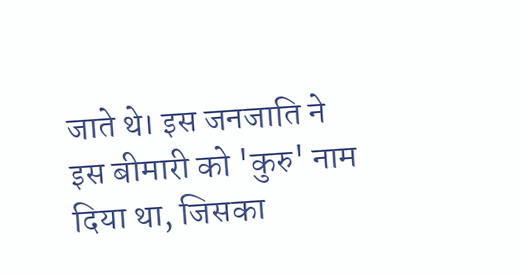जाते थे। इस जनजाति ने इस बीमारी को 'कुरु' नाम दिया था, जिसका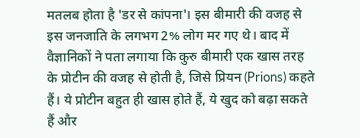मतलब होता है 'डर से कांपना'। इस बीमारी की वजह से इस जनजाति के लगभग 2% लोग मर गए थे। बाद में वैज्ञानिकों ने पता लगाया कि कुरु बीमारी एक खास तरह के प्रोटीन की वजह से होती है, जिसे प्रियन (Prions) कहते हैं। ये प्रोटीन बहुत ही खास होते हैं, ये खुद को बढ़ा सकते हैं और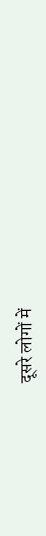दूसरे लोगों में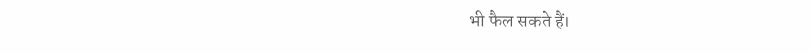भी फैल सकते हैं।